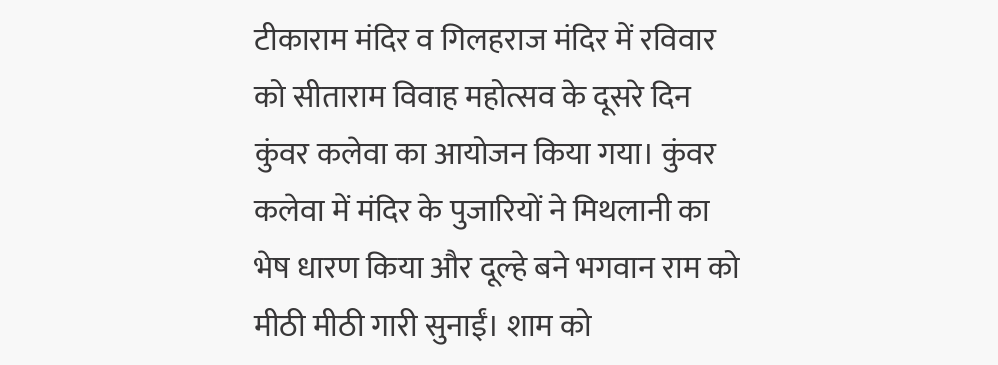टीकाराम मंदिर व गिलहराज मंदिर में रविवार को सीताराम विवाह महोत्सव के दूसरे दिन कुंवर कलेवा का आयोजन किया गया। कुंवर कलेवा में मंदिर के पुजारियों ने मिथलानी का भेष धारण किया और दूल्हे बने भगवान राम को मीठी मीठी गारी सुनाईं। शाम को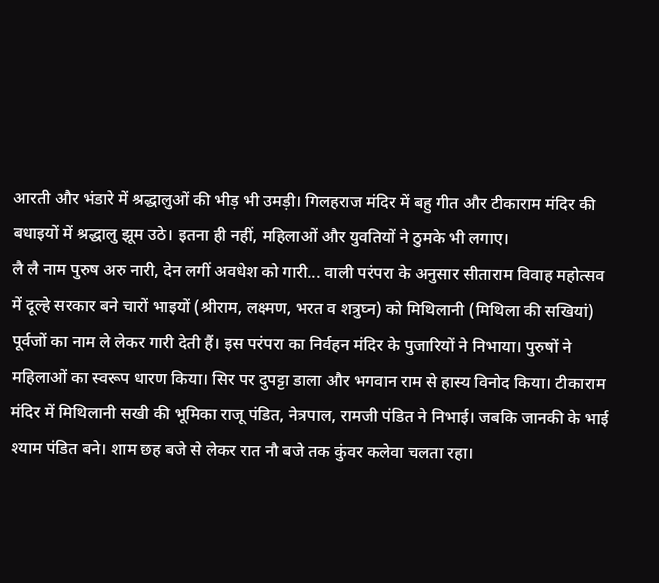आरती और भंडारे में श्रद्धालुओं की भीड़ भी उमड़ी। गिलहराज मंदिर में बहु गीत और टीकाराम मंदिर की बधाइयों में श्रद्धालु झूम उठे। इतना ही नहीं, महिलाओं और युवतियों ने ठुमके भी लगाए।
लै लै नाम पुरुष अरु नारी, देन लगीं अवधेश को गारी... वाली परंपरा के अनुसार सीताराम विवाह महोत्सव में दूल्हे सरकार बने चारों भाइयों (श्रीराम, लक्ष्मण, भरत व शत्रुघ्न) को मिथिलानी (मिथिला की सखियां) पूर्वजों का नाम ले लेकर गारी देती हैं। इस परंपरा का निर्वहन मंदिर के पुजारियों ने निभाया। पुरुषों ने महिलाओं का स्वरूप धारण किया। सिर पर दुपट्टा डाला और भगवान राम से हास्य विनोद किया। टीकाराम मंदिर में मिथिलानी सखी की भूमिका राजू पंडित, नेत्रपाल, रामजी पंडित ने निभाई। जबकि जानकी के भाई श्याम पंडित बने। शाम छह बजे से लेकर रात नौ बजे तक कुंवर कलेवा चलता रहा।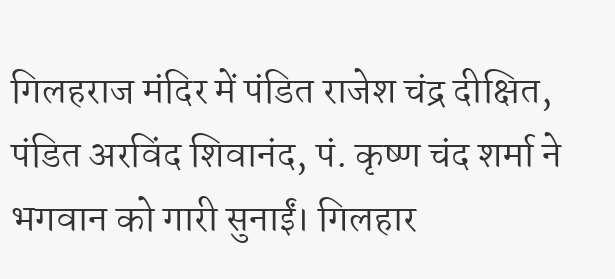गिलहराज मंदिर में पंडित राजेश चंद्र दीक्षित, पंडित अरविंद शिवानंद, पं. कृष्ण चंद शर्मा ने भगवान को गारी सुनाईं। गिलहार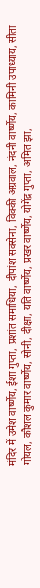मंदिर में उमेश वार्ष्णेय, ईशा गुप्ता, प्रशांत समाधिया, दीपांश सक्सेना, विक्की अग्रवाल, नंदनी वार्ष्णेय, कामिनी उपाध्याय, सीता गोयल, कौशल कुमार वार्ष्णेय, सोनी, दीक्षा, यति वार्ष्णेय, प्रखर वार्ष्णेय, योगेंद्र गुप्ता, अमित झा,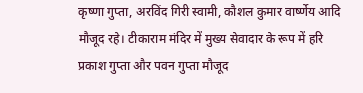कृष्णा गुप्ता, अरविंद गिरी स्वामी, कौशल कुमार वार्ष्णेय आदि मौजूद रहे। टीकाराम मंदिर में मुख्य सेवादार के रूप में हरि प्रकाश गुप्ता और पवन गुप्ता मौजूद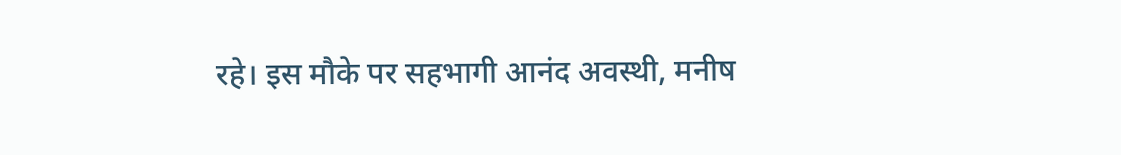रहे। इस मौके पर सहभागी आनंद अवस्थी, मनीष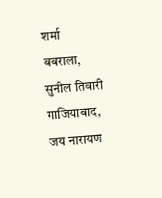शर्मा बबराला, सुनील तिवारी गाजियाबाद, जय नारायण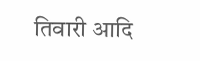तिवारी आदि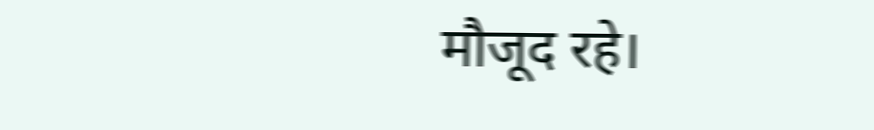मौजूद रहे।